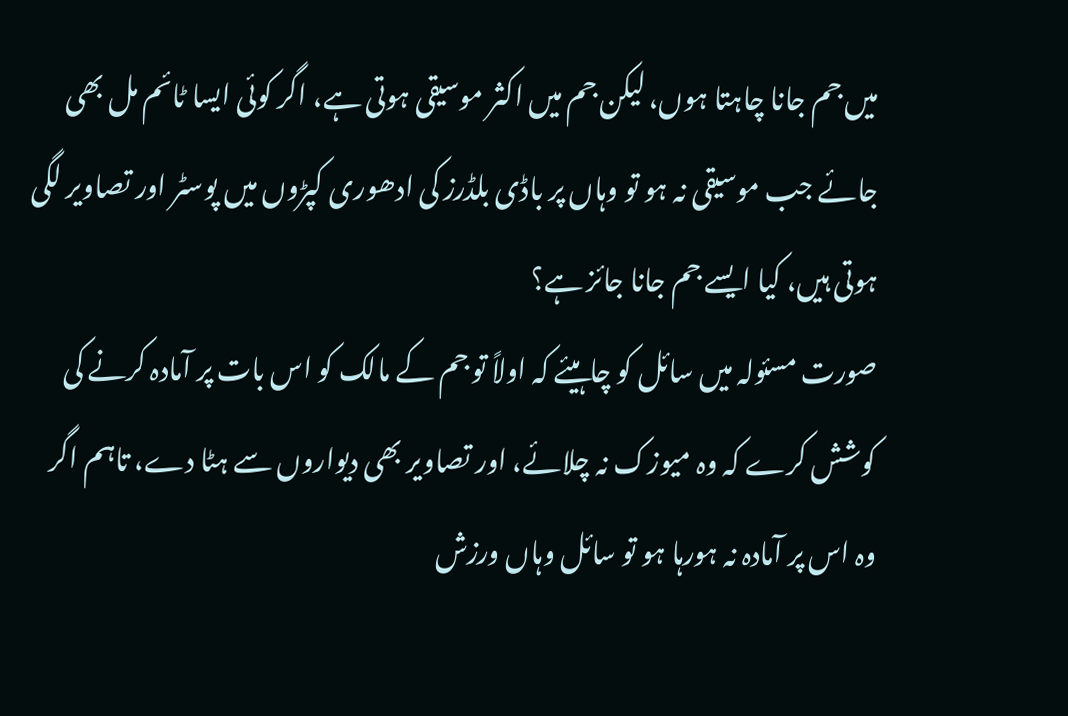میں جم جانا چاہتا ہوں، لیکن جم میں اکثر موسیقی ہوتی ہے، اگر کوئی ایسا ٹائم مل بھی جائے جب موسیقی نہ ہو تو وہاں پر باڈی بلڈرز کی ادھوری کپڑوں میں پوسٹر اور تصاویر لگی ہوتی ہیں، کیا ایسے جم جانا جائز ہے؟
صورت مسئولہ میں سائل کو چاہیئے کہ اولاً تو جم کے مالک کو اس بات پر آمادہ کرنے کی کوشش کرے کہ وہ میوزک نہ چلائے، اور تصاویر بھی دیواروں سے ہٹا دے، تاہم اگر وہ اس پر آمادہ نہ ہورہا ہو تو سائل وہاں ورزش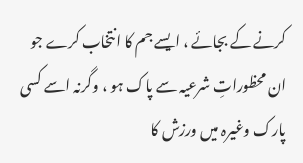کرنے کے بجائے ، ایسے جم کا انتخاب کرے جو ان محظوراتِ شرعیہ سے پاک ہو ، وگرنہ اسے کسی پارک وغیرہ میں ورزش کا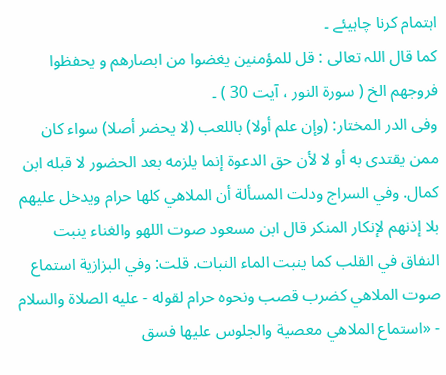اہتمام کرنا چاہیئے ۔
کما قال اللہ تعالی : قل للمؤمنین یغضوا من ابصارھم و یحفظوا فروجھم الخ ( سورۃ النور ، آیت 30 ) ۔
وفی الدر المختار: (وإن علم أولا) باللعب (لا يحضر أصلا) سواء كان ممن يقتدى به أو لا لأن حق الدعوة إنما يلزمه بعد الحضور لا قبله ابن كمال. وفي السراج ودلت المسألة أن الملاهي كلها حرام ويدخل عليهم بلا إذنهم لإنكار المنكر قال ابن مسعود صوت اللهو والغناء ينبت النفاق في القلب كما ينبت الماء النبات. قلت: وفي البزازية استماع صوت الملاهي كضرب قصب ونحوه حرام لقوله - عليه الصلاة والسلام - «استماع الملاهي معصية والجلوس عليها فسق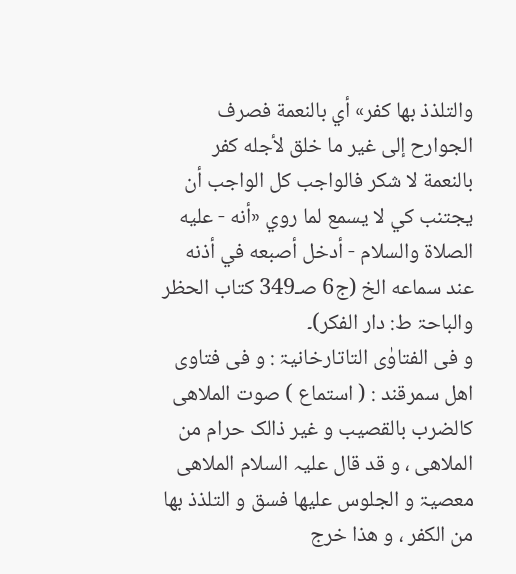والتلذذ بها كفر» أي بالنعمة فصرف الجوارح إلى غير ما خلق لأجله كفر بالنعمة لا شكر فالواجب كل الواجب أن يجتنب كي لا يسمع لما روي «أنه - عليه الصلاة والسلام - أدخل أصبعه في أذنه عند سماعه الخ (ج6 صـ349 کتاب الحظر والباحۃ ط: دار الفکر)۔
و فی الفتاوٰی التاتارخانیۃ : و فی فتاوی اھل سمرقند : ( استماع ) صوت الملاھی کالضرب بالقصیب و غیر ذالک حرام من الملاھی ، و قد قال علیہ السلام الملاھی معصیۃ و الجلوس علیھا فسق و التلذذ بھا من الکفر ، و ھذا خرج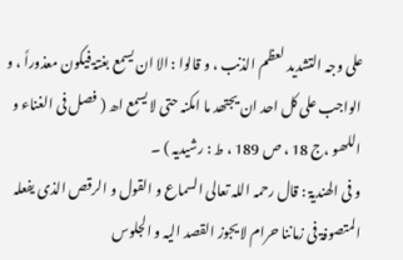علی وجہ التشدید لعظم الذنب ، و قالوا : الا ان یسمع بغتۃ فیکون معذوراً ، و الواجب علی کل احد ان یجتھد ما امکنہ حتی لا یسمع اھ ( فصل فی الغناء و اللھو ،ج 18 ، ص 189 ، ط : رشیدیہ ) ۔
و فی الھندیۃ : قال رحمہ اللہ تعالی السماع و القول و الرقص الذی یفعلہ المتصوفۃ فی زماننا حرام لا یجوز القصد الیہ و الجلوس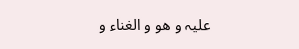علیہ و ھو و الغناء و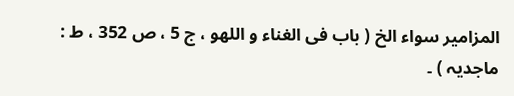المزامیر سواء الخ ( باب فی الغناء و اللھو ، ج 5 ، ص 352 ، ط : ماجدیہ ) ۔